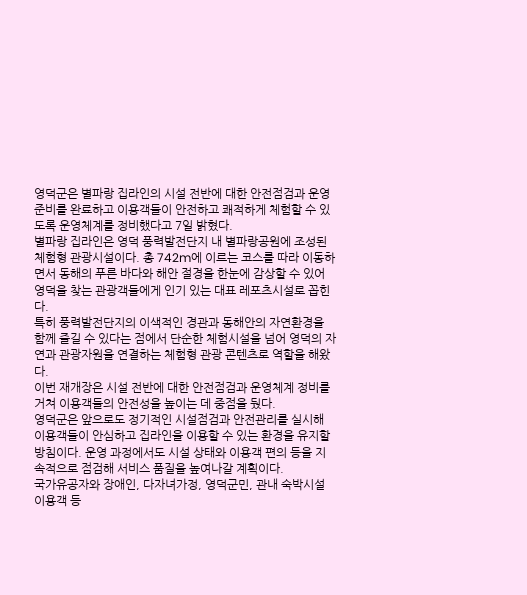영덕군은 별파랑 집라인의 시설 전반에 대한 안전점검과 운영 준비를 완료하고 이용객들이 안전하고 쾌적하게 체험할 수 있도록 운영체계를 정비했다고 7일 밝혔다.
별파랑 집라인은 영덕 풍력발전단지 내 별파랑공원에 조성된 체험형 관광시설이다. 총 742m에 이르는 코스를 따라 이동하면서 동해의 푸른 바다와 해안 절경을 한눈에 감상할 수 있어 영덕을 찾는 관광객들에게 인기 있는 대표 레포츠시설로 꼽힌다.
특히 풍력발전단지의 이색적인 경관과 동해안의 자연환경을 함께 즐길 수 있다는 점에서 단순한 체험시설을 넘어 영덕의 자연과 관광자원을 연결하는 체험형 관광 콘텐츠로 역할을 해왔다.
이번 재개장은 시설 전반에 대한 안전점검과 운영체계 정비를 거쳐 이용객들의 안전성을 높이는 데 중점을 뒀다.
영덕군은 앞으로도 정기적인 시설점검과 안전관리를 실시해 이용객들이 안심하고 집라인을 이용할 수 있는 환경을 유지할 방침이다. 운영 과정에서도 시설 상태와 이용객 편의 등을 지속적으로 점검해 서비스 품질을 높여나갈 계획이다.
국가유공자와 장애인, 다자녀가정, 영덕군민, 관내 숙박시설 이용객 등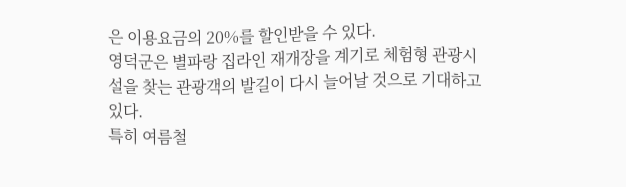은 이용요금의 20%를 할인받을 수 있다.
영덕군은 별파랑 집라인 재개장을 계기로 체험형 관광시설을 찾는 관광객의 발길이 다시 늘어날 것으로 기대하고 있다.
특히 여름철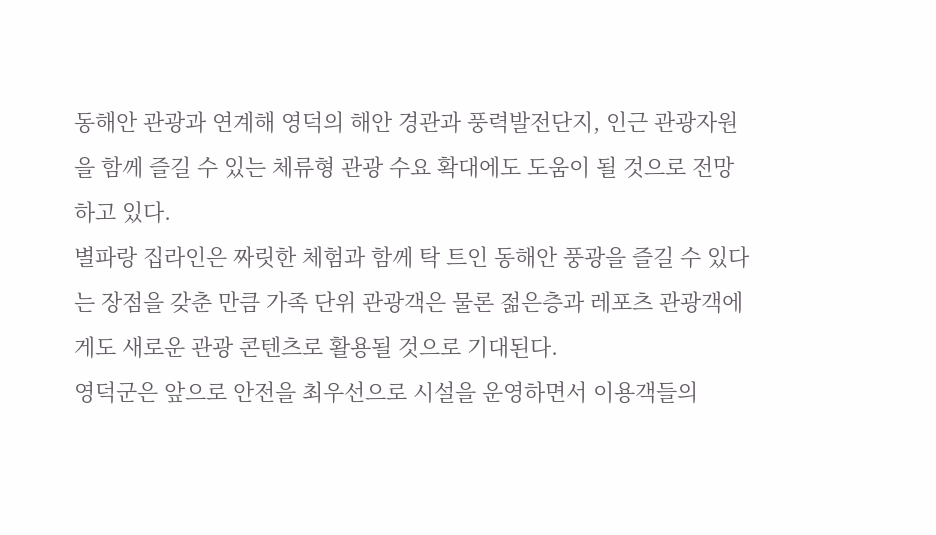동해안 관광과 연계해 영덕의 해안 경관과 풍력발전단지, 인근 관광자원을 함께 즐길 수 있는 체류형 관광 수요 확대에도 도움이 될 것으로 전망하고 있다.
별파랑 집라인은 짜릿한 체험과 함께 탁 트인 동해안 풍광을 즐길 수 있다는 장점을 갖춘 만큼 가족 단위 관광객은 물론 젊은층과 레포츠 관광객에게도 새로운 관광 콘텐츠로 활용될 것으로 기대된다.
영덕군은 앞으로 안전을 최우선으로 시설을 운영하면서 이용객들의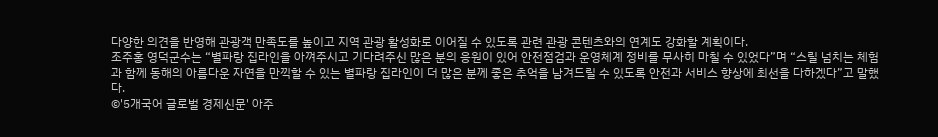다양한 의견을 반영해 관광객 만족도를 높이고 지역 관광 활성화로 이어질 수 있도록 관련 관광 콘텐츠와의 연계도 강화할 계획이다.
조주홍 영덕군수는 “별파랑 집라인을 아껴주시고 기다려주신 많은 분의 응원이 있어 안전점검과 운영체계 정비를 무사히 마칠 수 있었다”며 “스릴 넘치는 체험과 함께 동해의 아름다운 자연을 만끽할 수 있는 별파랑 집라인이 더 많은 분께 좋은 추억을 남겨드릴 수 있도록 안전과 서비스 향상에 최선을 다하겠다”고 말했다.
©'5개국어 글로벌 경제신문' 아주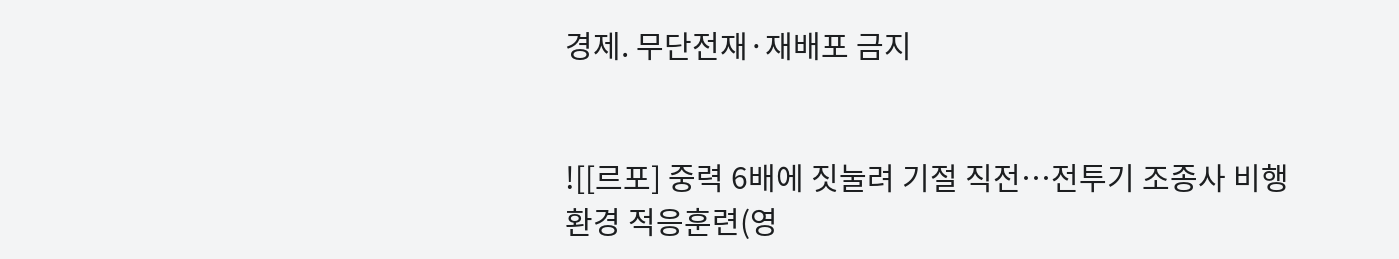경제. 무단전재·재배포 금지


![[르포] 중력 6배에 짓눌려 기절 직전…전투기 조종사 비행환경 적응훈련(영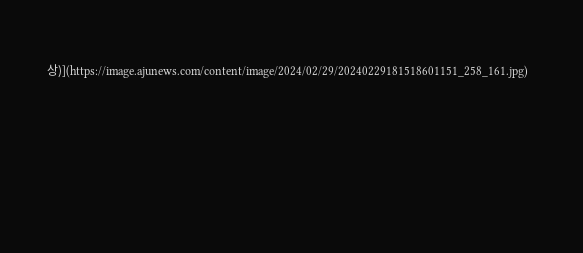상)](https://image.ajunews.com/content/image/2024/02/29/20240229181518601151_258_161.jpg)